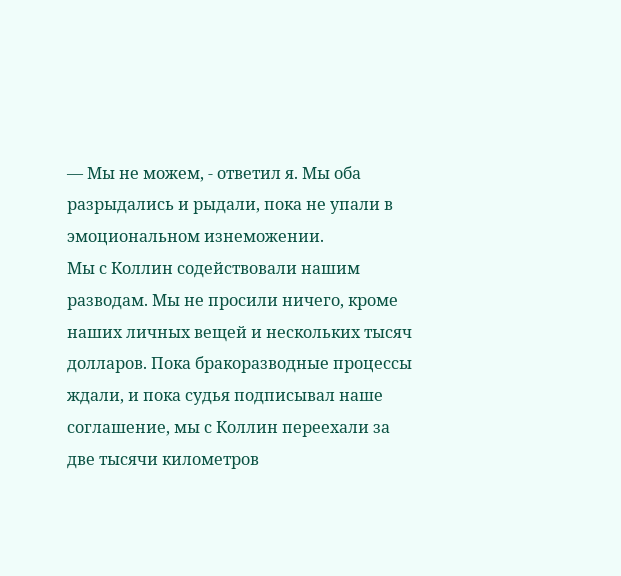— Мы не можем, - ответил я. Мы оба разрыдались и рыдали, пока не упали в эмоциональном изнеможении.
Мы с Коллин содействовали нашим разводам. Мы не просили ничего, кроме наших личных вещей и нескольких тысяч долларов. Пока бракоразводные процессы ждали, и пока судья подписывал наше соглашение, мы с Коллин переехали за две тысячи километров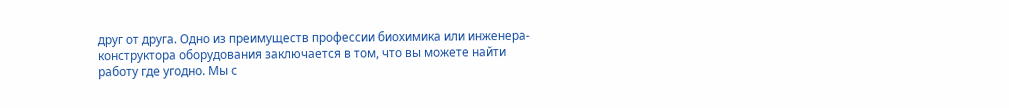друг от друга. Одно из преимуществ профессии биохимика или инженера-конструктора оборудования заключается в том, что вы можете найти работу где угодно. Мы с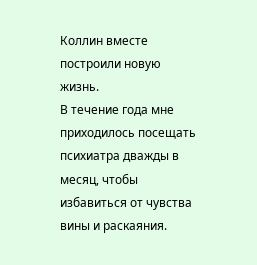Коллин вместе построили новую жизнь.
В течение года мне приходилось посещать психиатра дважды в месяц, чтобы избавиться от чувства вины и раскаяния.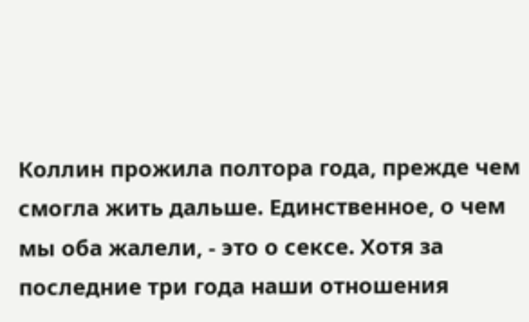Коллин прожила полтора года, прежде чем смогла жить дальше. Единственное, о чем мы оба жалели, - это о сексе. Хотя за последние три года наши отношения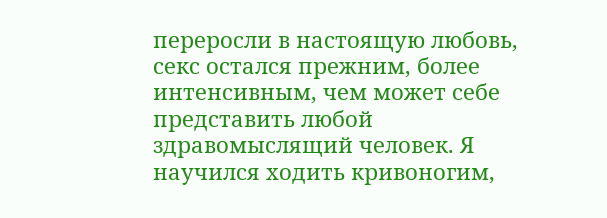переросли в настоящую любовь, секс остался прежним, более интенсивным, чем может себе представить любой здравомыслящий человек. Я научился ходить кривоногим,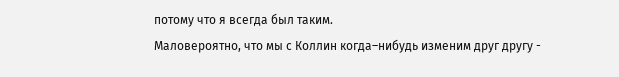потому что я всегда был таким.
Маловероятно, что мы с Коллин когда–нибудь изменим друг другу -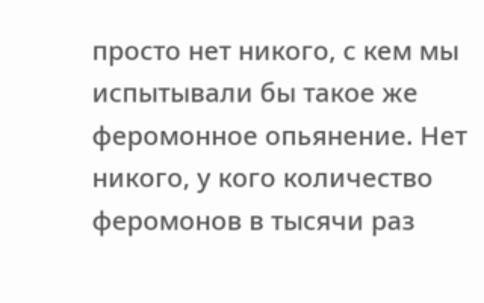просто нет никого, с кем мы испытывали бы такое же феромонное опьянение. Нет никого, у кого количество феромонов в тысячи раз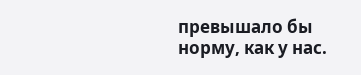превышало бы норму, как у нас.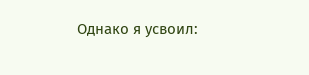Однако я усвоил: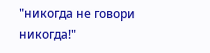"никогда не говори никогда!"